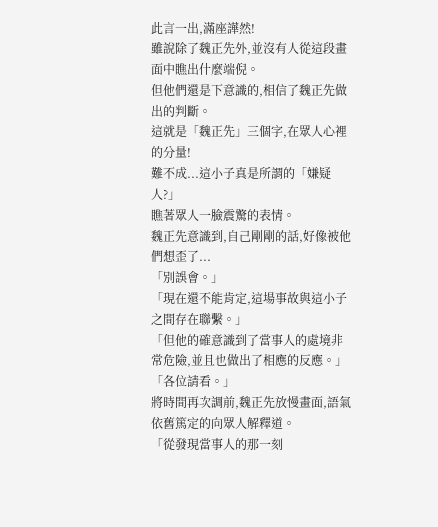此言一出,滿座譁然!
雖說除了魏正先外,並沒有人從這段畫面中瞧出什麼端倪。
但他們還是下意識的,相信了魏正先做出的判斷。
這就是「魏正先」三個字,在眾人心裡的分量!
難不成...這小子真是所謂的「嫌疑人?」
瞧著眾人一臉震驚的表情。
魏正先意識到,自己剛剛的話,好像被他們想歪了...
「別誤會。」
「現在還不能肯定,這場事故與這小子之間存在聯繫。」
「但他的確意識到了當事人的處境非常危險,並且也做出了相應的反應。」
「各位請看。」
將時間再次調前,魏正先放慢畫面,語氣依舊篤定的向眾人解釋道。
「從發現當事人的那一刻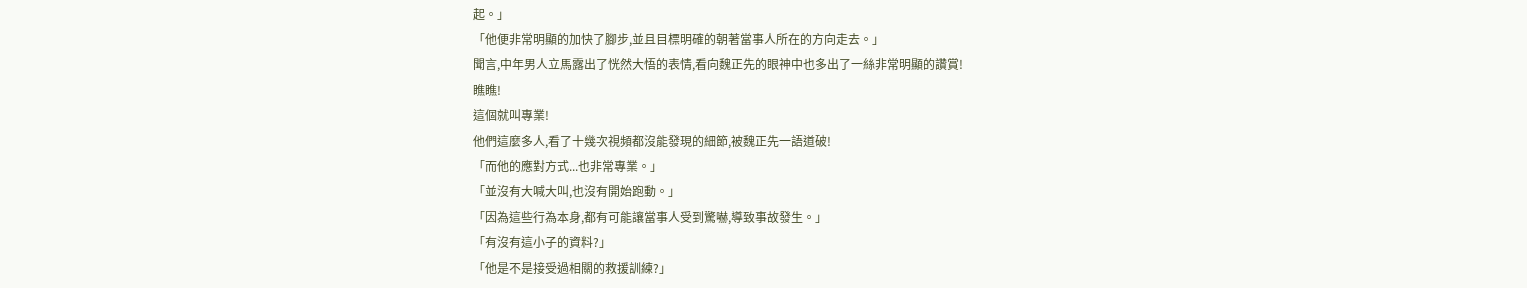起。」
「他便非常明顯的加快了腳步,並且目標明確的朝著當事人所在的方向走去。」
聞言,中年男人立馬露出了恍然大悟的表情,看向魏正先的眼神中也多出了一絲非常明顯的讚賞!
瞧瞧!
這個就叫專業!
他們這麼多人,看了十幾次視頻都沒能發現的細節,被魏正先一語道破!
「而他的應對方式...也非常專業。」
「並沒有大喊大叫,也沒有開始跑動。」
「因為這些行為本身,都有可能讓當事人受到驚嚇,導致事故發生。」
「有沒有這小子的資料?」
「他是不是接受過相關的救援訓練?」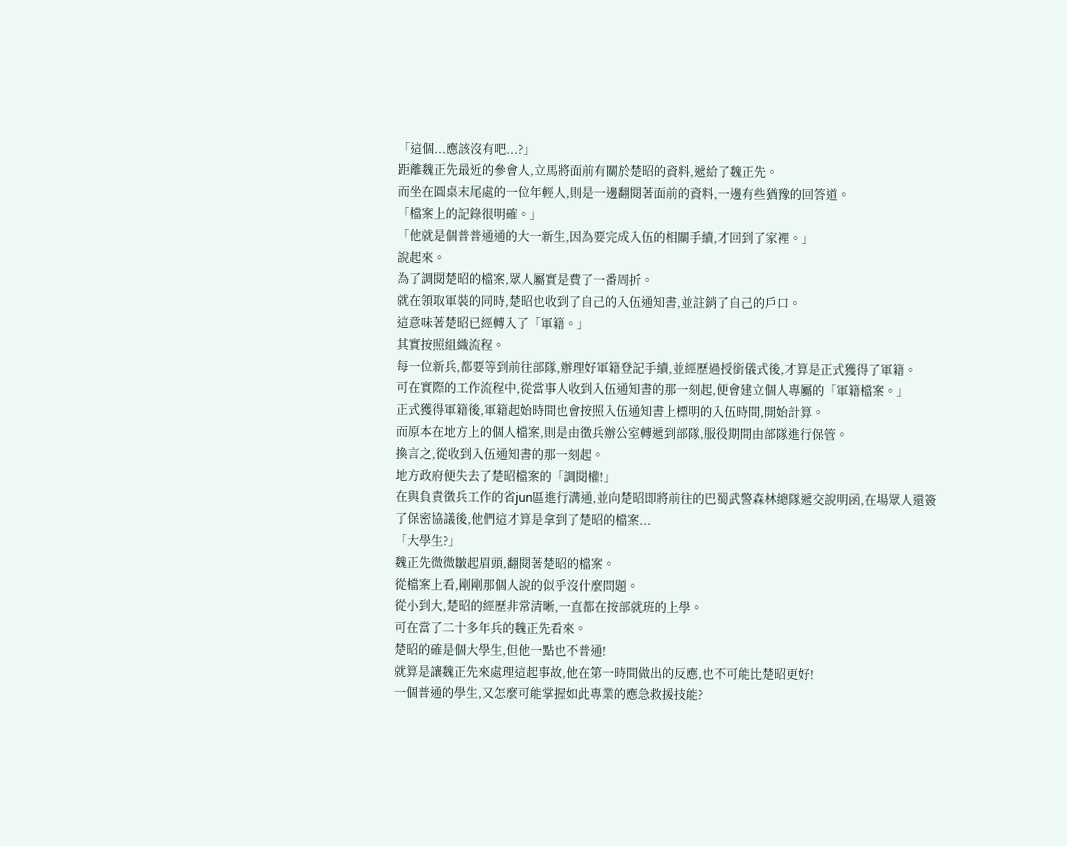「這個...應該沒有吧...?」
距離魏正先最近的參會人,立馬將面前有關於楚昭的資料,遞給了魏正先。
而坐在圓桌末尾處的一位年輕人,則是一邊翻閱著面前的資料,一邊有些猶豫的回答道。
「檔案上的記錄很明確。」
「他就是個普普通通的大一新生,因為要完成入伍的相關手續,才回到了家裡。」
說起來。
為了調閱楚昭的檔案,眾人屬實是費了一番周折。
就在領取軍裝的同時,楚昭也收到了自己的入伍通知書,並註銷了自己的戶口。
這意味著楚昭已經轉入了「軍籍。」
其實按照組織流程。
每一位新兵,都要等到前往部隊,辦理好軍籍登記手續,並經歷過授銜儀式後,才算是正式獲得了軍籍。
可在實際的工作流程中,從當事人收到入伍通知書的那一刻起,便會建立個人專屬的「軍籍檔案。」
正式獲得軍籍後,軍籍起始時間也會按照入伍通知書上標明的入伍時間,開始計算。
而原本在地方上的個人檔案,則是由徵兵辦公室轉遞到部隊,服役期間由部隊進行保管。
換言之,從收到入伍通知書的那一刻起。
地方政府便失去了楚昭檔案的「調閱權!」
在與負責徵兵工作的省jun區進行溝通,並向楚昭即將前往的巴蜀武警森林總隊遞交說明函,在場眾人還簽了保密協議後,他們這才算是拿到了楚昭的檔案...
「大學生?」
魏正先微微皺起眉頭,翻閱著楚昭的檔案。
從檔案上看,剛剛那個人說的似乎沒什麼問題。
從小到大,楚昭的經歷非常清晰,一直都在按部就班的上學。
可在當了二十多年兵的魏正先看來。
楚昭的確是個大學生,但他一點也不普通!
就算是讓魏正先來處理這起事故,他在第一時間做出的反應,也不可能比楚昭更好!
一個普通的學生,又怎麼可能掌握如此專業的應急救援技能?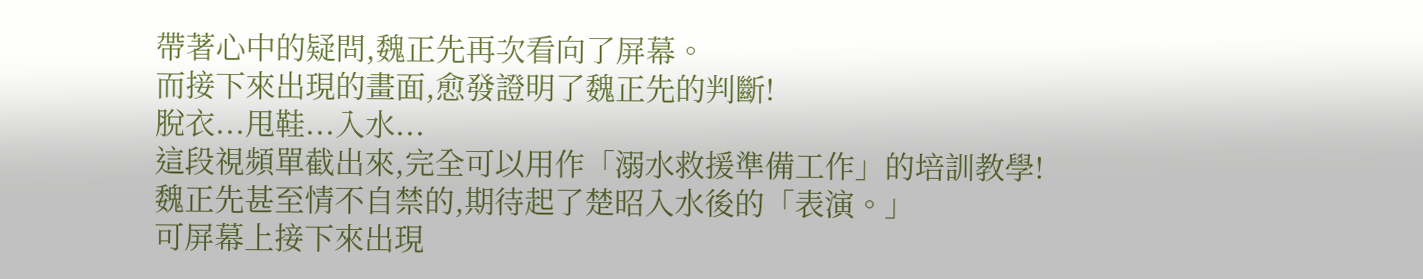帶著心中的疑問,魏正先再次看向了屏幕。
而接下來出現的畫面,愈發證明了魏正先的判斷!
脫衣...甩鞋...入水...
這段視頻單截出來,完全可以用作「溺水救援準備工作」的培訓教學!
魏正先甚至情不自禁的,期待起了楚昭入水後的「表演。」
可屏幕上接下來出現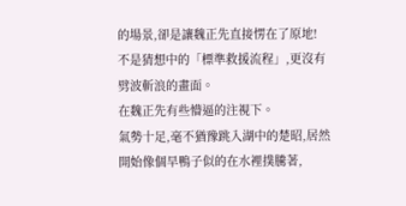的場景,卻是讓魏正先直接愣在了原地!
不是猜想中的「標準救援流程」,更沒有劈波斬浪的畫面。
在魏正先有些懵逼的注視下。
氣勢十足,毫不猶豫跳入湖中的楚昭,居然開始像個旱鴨子似的在水裡撲騰著,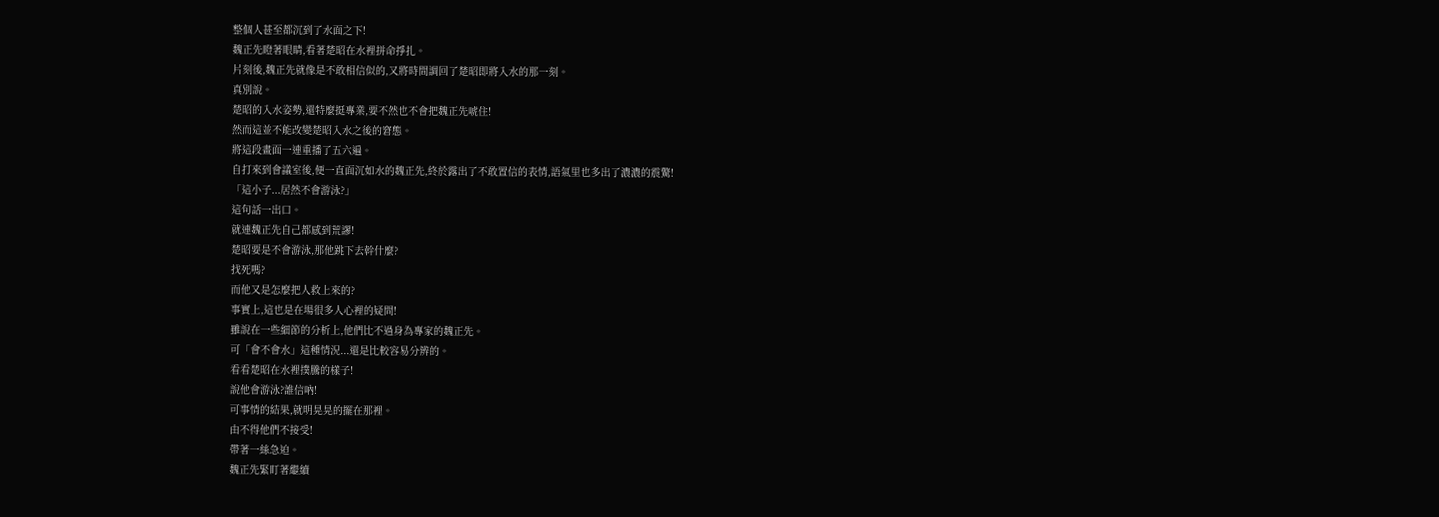整個人甚至都沉到了水面之下!
魏正先瞪著眼睛,看著楚昭在水裡拼命掙扎。
片刻後,魏正先就像是不敢相信似的,又將時間調回了楚昭即將入水的那一刻。
真別說。
楚昭的入水姿勢,還特麼挺專業,要不然也不會把魏正先唬住!
然而這並不能改變楚昭入水之後的窘態。
將這段畫面一連重播了五六遍。
自打來到會議室後,便一直面沉如水的魏正先,終於露出了不敢置信的表情,語氣里也多出了濃濃的震驚!
「這小子...居然不會游泳?」
這句話一出口。
就連魏正先自己都感到荒謬!
楚昭要是不會游泳,那他跳下去幹什麼?
找死嗎?
而他又是怎麼把人救上來的?
事實上,這也是在場很多人心裡的疑問!
雖說在一些細節的分析上,他們比不過身為專家的魏正先。
可「會不會水」這種情況...還是比較容易分辨的。
看看楚昭在水裡撲騰的樣子!
說他會游泳?誰信吶!
可事情的結果,就明晃晃的擺在那裡。
由不得他們不接受!
帶著一絲急迫。
魏正先緊盯著繼續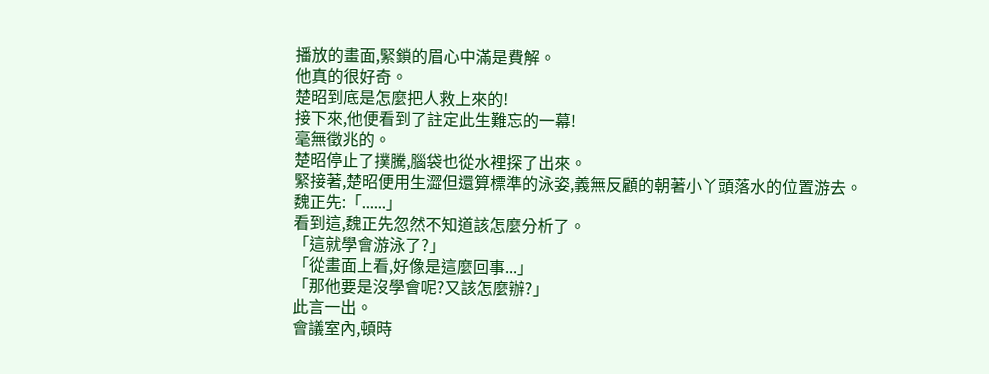播放的畫面,緊鎖的眉心中滿是費解。
他真的很好奇。
楚昭到底是怎麼把人救上來的!
接下來,他便看到了註定此生難忘的一幕!
毫無徵兆的。
楚昭停止了撲騰,腦袋也從水裡探了出來。
緊接著,楚昭便用生澀但還算標準的泳姿,義無反顧的朝著小丫頭落水的位置游去。
魏正先:「......」
看到這,魏正先忽然不知道該怎麼分析了。
「這就學會游泳了?」
「從畫面上看,好像是這麼回事...」
「那他要是沒學會呢?又該怎麼辦?」
此言一出。
會議室內,頓時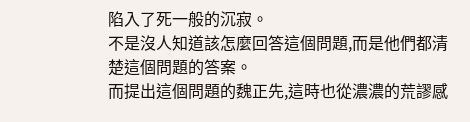陷入了死一般的沉寂。
不是沒人知道該怎麼回答這個問題,而是他們都清楚這個問題的答案。
而提出這個問題的魏正先,這時也從濃濃的荒謬感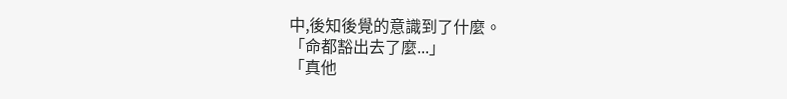中,後知後覺的意識到了什麼。
「命都豁出去了麼...」
「真他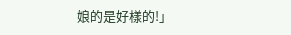娘的是好樣的!」